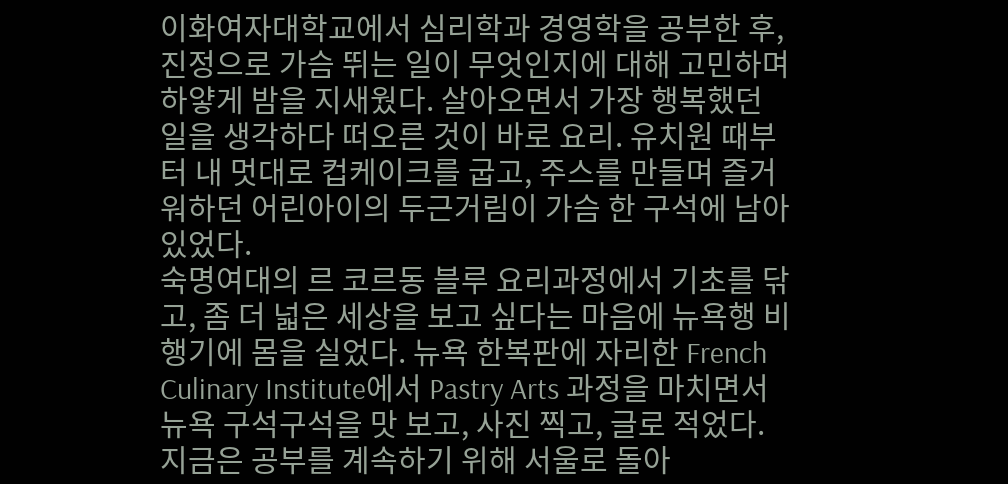이화여자대학교에서 심리학과 경영학을 공부한 후, 진정으로 가슴 뛰는 일이 무엇인지에 대해 고민하며 하얗게 밤을 지새웠다. 살아오면서 가장 행복했던 일을 생각하다 떠오른 것이 바로 요리. 유치원 때부터 내 멋대로 컵케이크를 굽고, 주스를 만들며 즐거워하던 어린아이의 두근거림이 가슴 한 구석에 남아 있었다.
숙명여대의 르 코르동 블루 요리과정에서 기초를 닦고, 좀 더 넓은 세상을 보고 싶다는 마음에 뉴욕행 비행기에 몸을 실었다. 뉴욕 한복판에 자리한 French Culinary Institute에서 Pastry Arts 과정을 마치면서 뉴욕 구석구석을 맛 보고, 사진 찍고, 글로 적었다. 지금은 공부를 계속하기 위해 서울로 돌아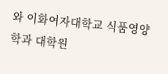와 이화여자대학교 식품영양학과 대학원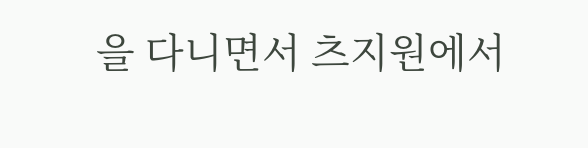을 다니면서 츠지원에서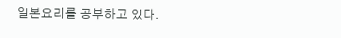일본요리를 공부하고 있다.